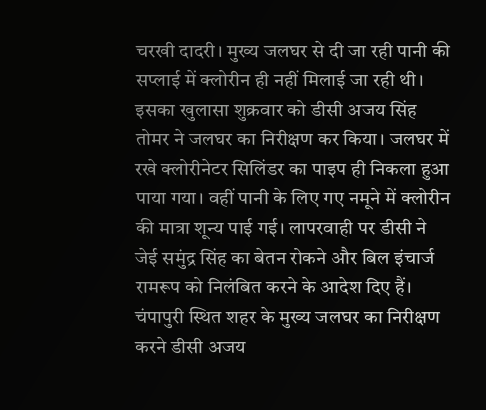चरखी दादरी। मुख्य जलघर से दी जा रही पानी की सप्लाई में क्लोरीन ही नहीं मिलाई जा रही थी। इसका खुलासा शुक्रवार को डीसी अजय सिंह तोमर ने जलघर का निरीक्षण कर किया। जलघर में रखे क्लोरीनेटर सिलिंडर का पाइप ही निकला हुआ पाया गया। वहीं पानी के लिए गए नमूने में क्लोरीन की मात्रा शून्य पाई गई। लापरवाही पर डीसी ने जेई समुंद्र सिंह का बेतन रोकने और बिल इंचार्ज रामरूप को निलंबित करने के आदेश दिए हैं।
चंपापुरी स्थित शहर के मुख्य जलघर का निरीक्षण करने डीसी अजय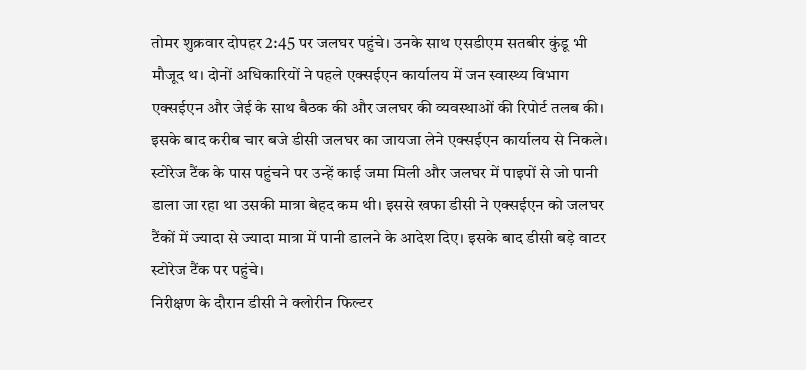तोमर शुक्रवार दोपहर 2:45 पर जलघर पहुंचे। उनके साथ एसडीएम सतबीर कुंडू भी मौजूद थ। दोनों अधिकारियों ने पहले एक्सईएन कार्यालय में जन स्वास्थ्य विभाग एक्सईएन और जेई के साथ बैठक की और जलघर की व्यवस्थाओं की रिपोर्ट तलब की। इसके बाद करीब चार बजे डीसी जलघर का जायजा लेने एक्सईएन कार्यालय से निकले। स्टोरेज टैंक के पास पहुंचने पर उन्हें काई जमा मिली और जलघर में पाइपों से जो पानी डाला जा रहा था उसकी मात्रा बेहद कम थी। इससे खफा डीसी ने एक्सईएन को जलघर टैंकों में ज्यादा से ज्यादा मात्रा में पानी डालने के आदेश दिए। इसके बाद डीसी बड़े वाटर स्टोरेज टैंक पर पहुंचे।
निरीक्षण के दौरान डीसी ने क्लोरीन फिल्टर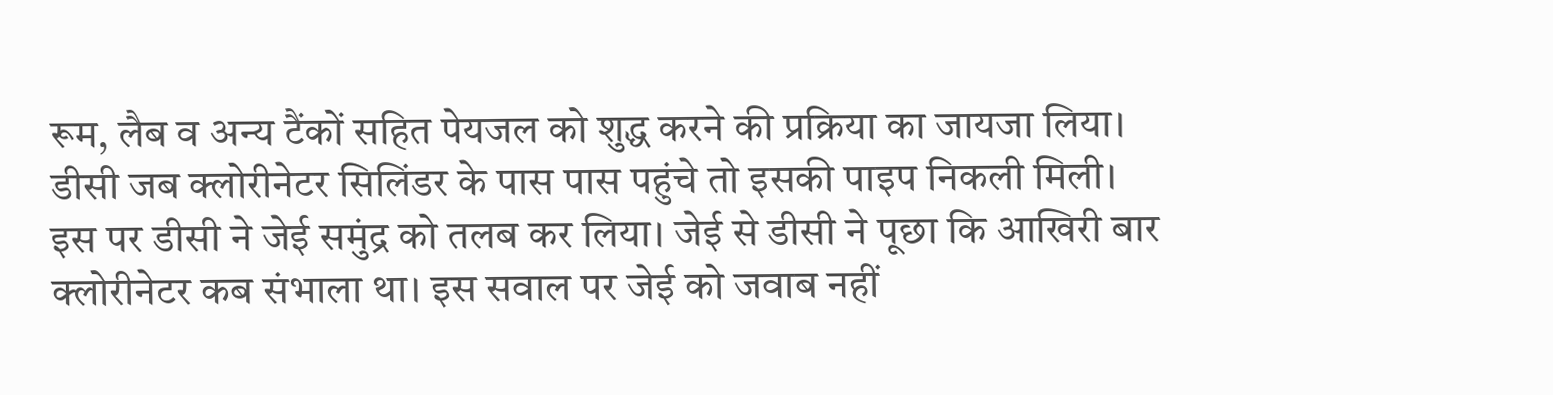रूम, लैब व अन्य टैंकों सहित पेयजल को शुद्ध करने की प्रक्रिया का जायजा लिया। डीसी जब क्लोरीनेटर सिलिंडर के पास पास पहुंचे तो इसकी पाइप निकली मिली। इस पर डीसी ने जेई समुंद्र को तलब कर लिया। जेई से डीसी ने पूछा कि आखिरी बार क्लोरीनेटर कब संभाला था। इस सवाल पर जेई को जवाब नहीं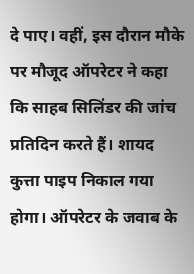दे पाए। वहीं, इस दौरान मौके पर मौजूद ऑपरेटर ने कहा कि साहब सिलिंडर की जांच प्रतिदिन करते हैं। शायद कुत्ता पाइप निकाल गया होगा। ऑपरेटर के जवाब के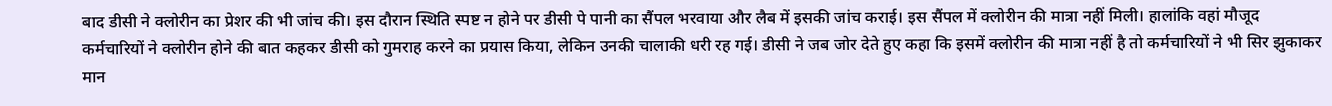बाद डीसी ने क्लोरीन का प्रेशर की भी जांच की। इस दौरान स्थिति स्पष्ट न होने पर डीसी पे पानी का सैंपल भरवाया और लैब में इसकी जांच कराई। इस सैंपल में क्लोरीन की मात्रा नहीं मिली। हालांकि वहां मौजूद कर्मचारियों ने क्लोरीन होने की बात कहकर डीसी को गुमराह करने का प्रयास किया, लेकिन उनकी चालाकी धरी रह गई। डीसी ने जब जोर देते हुए कहा कि इसमें क्लोरीन की मात्रा नहीं है तो कर्मचारियों ने भी सिर झुकाकर मान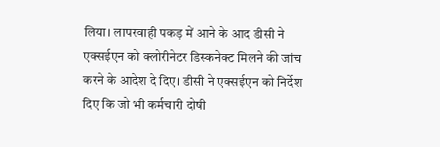लिया। लापरवाही पकड़ में आने के आद डीसी ने एक्सईएन को क्लोरीनेटर डिस्कनेक्ट मिलने की जांच करने के आदेश दे दिए। डीसी ने एक्सईएन को निर्देश दिए कि जो भी कर्मचारी दोषी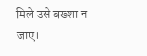मिले उसे बख्शा न जाए।